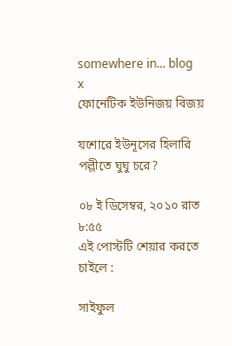somewhere in... blog
x
ফোনেটিক ইউনিজয় বিজয়

যশোরে ইউনূসের হিলারি পল্লীতে ঘুঘু চরে?

০৮ ই ডিসেম্বর, ২০১০ রাত ৮:৫৫
এই পোস্টটি শেয়ার করতে চাইলে :

সাইফুল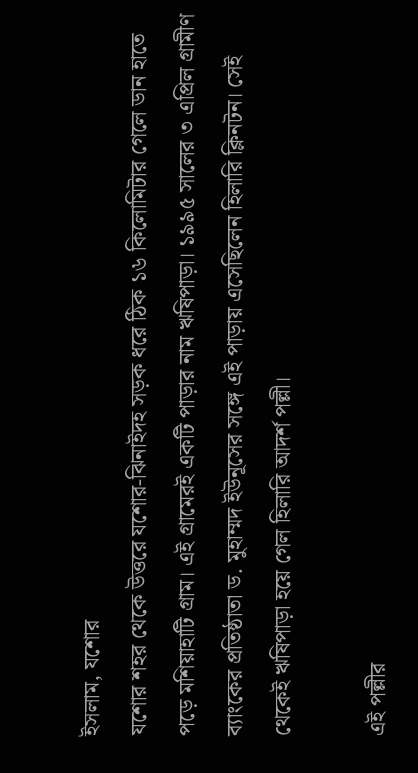ইসলাম, যশোর
যশোর শহর থেকে উত্তরে যশোর-ঝিনাইদহ সড়ক ধরে ঠিক ১৬ কিলোমিটার গেলে ডান হাতে পড়ে মশিয়াহাটি গ্রাম। এই গ্রামেরই একটি পাড়ার নাম ঋষিপাড়া। ১৯৯৫ সালের ৩ এপ্রিল গ্রামীণ ব্যাংকের প্রতিষ্ঠাতা ড. মুহাম্মদ ইউনূসের সঙ্গে এই পাড়ায় এসেছিলেন হিলারি ক্লিনটন। সেই থেকেই ঋষিপাড়া হয়ে গেল হিলারি আদর্শ পল্লী।

এই পল্লীর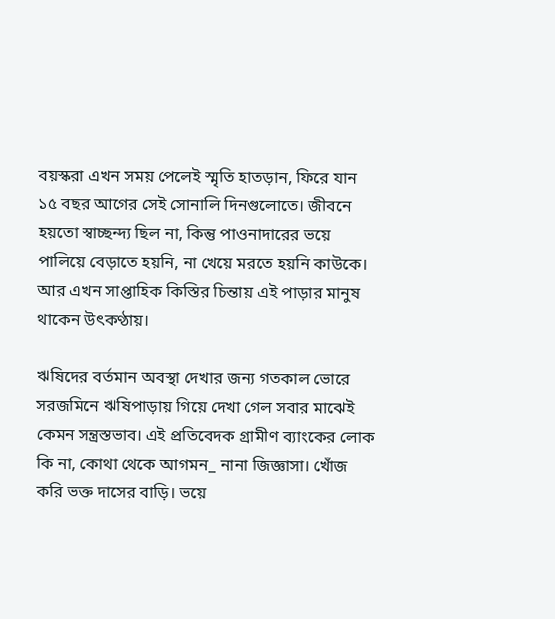বয়স্করা এখন সময় পেলেই স্মৃতি হাতড়ান, ফিরে যান ১৫ বছর আগের সেই সোনালি দিনগুলোতে। জীবনে হয়তো স্বাচ্ছন্দ্য ছিল না, কিন্তু পাওনাদারের ভয়ে পালিয়ে বেড়াতে হয়নি, না খেয়ে মরতে হয়নি কাউকে। আর এখন সাপ্তাহিক কিস্তির চিন্তায় এই পাড়ার মানুষ থাকেন উৎকণ্ঠায়।

ঋষিদের বর্তমান অবস্থা দেখার জন্য গতকাল ভোরে সরজমিনে ঋষিপাড়ায় গিয়ে দেখা গেল সবার মাঝেই কেমন সন্ত্রস্তভাব। এই প্রতিবেদক গ্রামীণ ব্যাংকের লোক কি না, কোথা থেকে আগমন_ নানা জিজ্ঞাসা। খোঁজ করি ভক্ত দাসের বাড়ি। ভয়ে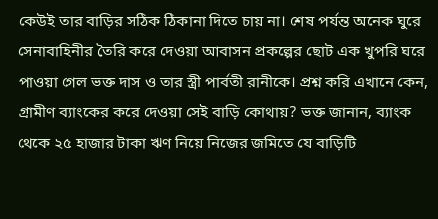কেউই তার বাড়ির সঠিক ঠিকানা দিতে চায় না। শেষ পর্যন্ত অনেক ঘুরে সেনাবাহিনীর তৈরি করে দেওয়া আবাসন প্রকল্পের ছোট এক খুপরি ঘরে পাওয়া গেল ভক্ত দাস ও তার স্ত্রী পার্বতী রানীকে। প্রশ্ন করি এখানে কেন, গ্রামীণ ব্যাংকের করে দেওয়া সেই বাড়ি কোথায়? ভক্ত জানান, ব্যাংক থেকে ২৫ হাজার টাকা ঋণ নিয়ে নিজের জমিতে যে বাড়িটি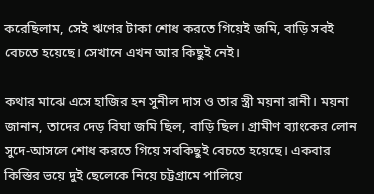করেছিলাম, সেই ঋণের টাকা শোধ করতে গিয়েই জমি, বাড়ি সবই বেচতে হয়েছে। সেখানে এখন আর কিছুই নেই।

কথার মাঝে এসে হাজির হন সুনীল দাস ও তার স্ত্রী ময়না রানী। ময়না জানান, তাদের দেড় বিঘা জমি ছিল, বাড়ি ছিল। গ্রামীণ ব্যাংকের লোন সুদে-আসলে শোধ করতে গিয়ে সবকিছুই বেচতে হয়েছে। একবার কিস্তির ভয়ে দুই ছেলেকে নিয়ে চট্টগ্রামে পালিয়ে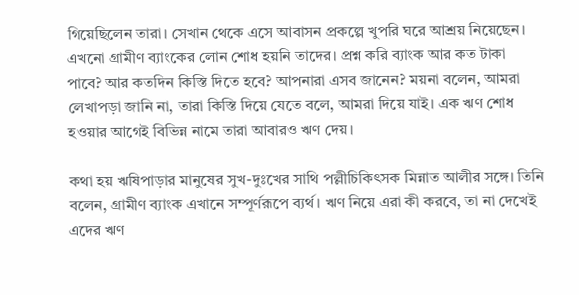গিয়েছিলেন তারা। সেখান থেকে এসে আবাসন প্রকল্পে খুপরি ঘরে আশ্রয় নিয়েছেন। এখনো গ্রামীণ ব্যাংকের লোন শোধ হয়নি তাদের। প্রশ্ন করি ব্যাংক আর কত টাকা পাবে? আর কতদিন কিস্তি দিতে হবে? আপনারা এসব জানেন? ময়না বলেন, আমরা লেখাপড়া জানি না, তারা কিস্তি দিয়ে যেতে বলে, আমরা দিয়ে যাই। এক ঋণ শোধ হওয়ার আগেই বিভিন্ন নামে তারা আবারও ঋণ দেয়।

কথা হয় ঋষিপাড়ার মানুষের সুখ-দুঃখের সাথি পল্লীচিকিৎসক মিন্নাত আলীর সঙ্গে। তিনি বলেন, গ্রামীণ ব্যাংক এখানে সম্পূর্ণরূপে ব্যর্থ। ঋণ নিয়ে এরা কী করবে, তা না দেখেই এদের ঋণ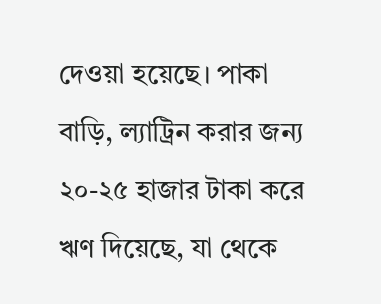দেওয়া হয়েছে। পাকা বাড়ি, ল্যাট্রিন করার জন্য ২০-২৫ হাজার টাকা করে ঋণ দিয়েছে, যা থেকে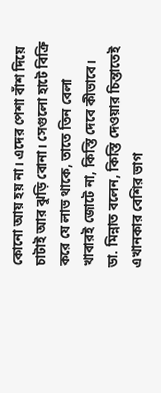কোনো আয় হয় না। এদের পেশা বাঁশ দিয়ে চাটাই আর ঝুড়ি বোনা। সেগুলো হাটে বিক্রি করে যে লাভ থাকে, তাতে তিন বেলা খাবারই জোটে না, কিস্তি দেবে কীভাবে। ডা. মিন্নাত বলেন, কিস্তি দেওয়ার চিন্তাতেই এখানকার বেশির ভাগ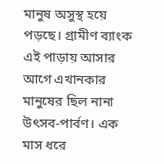মানুষ অসুস্থ হয়ে পড়ছে। গ্রামীণ ব্যাংক এই পাড়ায় আসার আগে এখানকার মানুষের ছিল নানা উৎসব-পার্বণ। এক মাস ধরে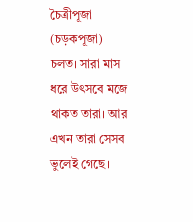চৈত্রীপূজা (চড়কপূজা) চলত। সারা মাস ধরে উৎসবে মজে থাকত তারা। আর এখন তারা সেসব ভুলেই গেছে।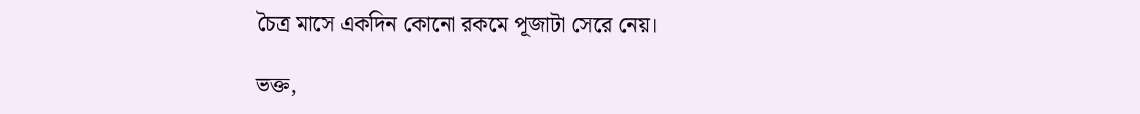চৈত্র মাসে একদিন কোনো রকমে পূজাটা সেরে নেয়।

ভক্ত,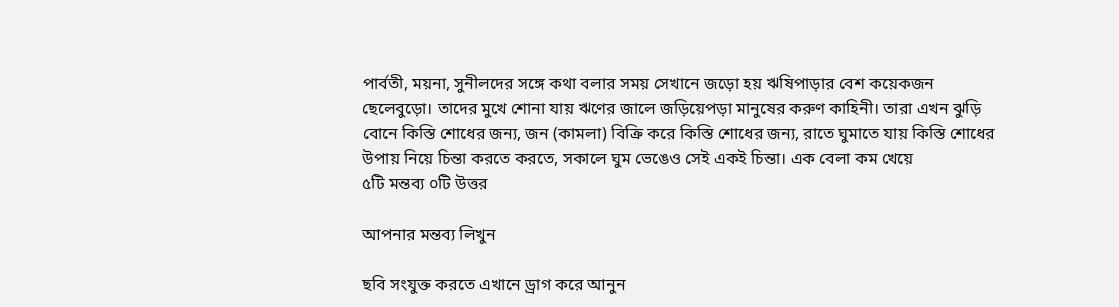পার্বতী, ময়না, সুনীলদের সঙ্গে কথা বলার সময় সেখানে জড়ো হয় ঋষিপাড়ার বেশ কয়েকজন ছেলেবুড়ো। তাদের মুখে শোনা যায় ঋণের জালে জড়িয়েপড়া মানুষের করুণ কাহিনী। তারা এখন ঝুড়ি বোনে কিস্তি শোধের জন্য, জন (কামলা) বিক্রি করে কিস্তি শোধের জন্য, রাতে ঘুমাতে যায় কিস্তি শোধের উপায় নিয়ে চিন্তা করতে করতে, সকালে ঘুম ভেঙেও সেই একই চিন্তা। এক বেলা কম খেয়ে
৫টি মন্তব্য ০টি উত্তর

আপনার মন্তব্য লিখুন

ছবি সংযুক্ত করতে এখানে ড্রাগ করে আনুন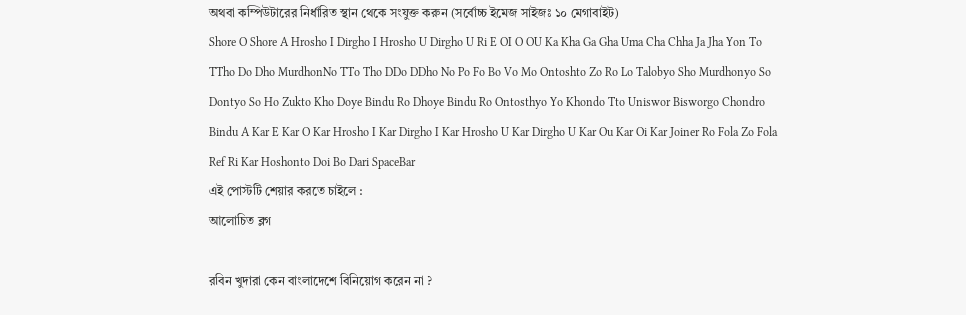অথবা কম্পিউটারের নির্ধারিত স্থান থেকে সংযুক্ত করুন (সর্বোচ্চ ইমেজ সাইজঃ ১০ মেগাবাইট)
Shore O Shore A Hrosho I Dirgho I Hrosho U Dirgho U Ri E OI O OU Ka Kha Ga Gha Uma Cha Chha Ja Jha Yon To TTho Do Dho MurdhonNo TTo Tho DDo DDho No Po Fo Bo Vo Mo Ontoshto Zo Ro Lo Talobyo Sho Murdhonyo So Dontyo So Ho Zukto Kho Doye Bindu Ro Dhoye Bindu Ro Ontosthyo Yo Khondo Tto Uniswor Bisworgo Chondro Bindu A Kar E Kar O Kar Hrosho I Kar Dirgho I Kar Hrosho U Kar Dirgho U Kar Ou Kar Oi Kar Joiner Ro Fola Zo Fola Ref Ri Kar Hoshonto Doi Bo Dari SpaceBar
এই পোস্টটি শেয়ার করতে চাইলে :
আলোচিত ব্লগ

রবিন খুদারা কেন বাংলাদেশে বিনিয়োগ করেন না ?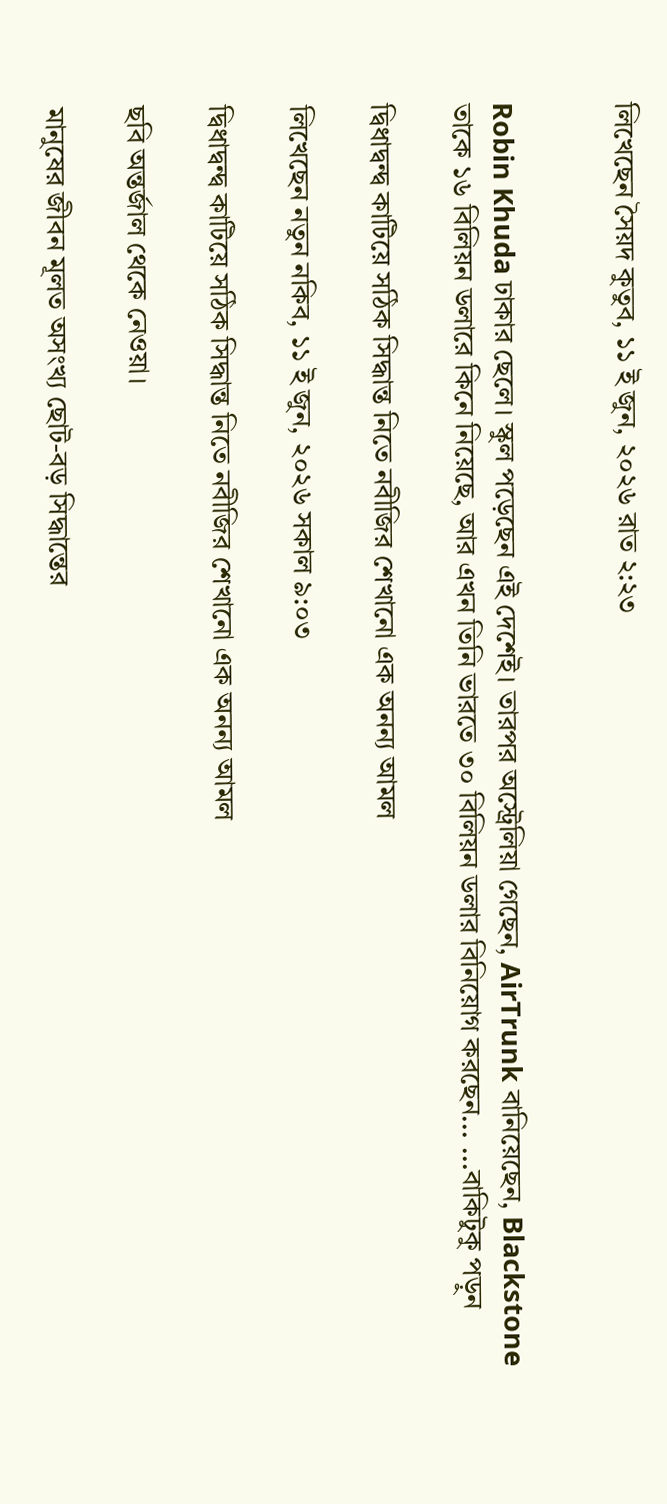লিখেছেন সৈয়দ কুতুব, ১১ ই জুন, ২০২৬ রাত ২:২৩


Robin Khuda ঢাকার ছেলে। স্কুল পড়েছেন এই দেশেই। তারপর অস্ট্রেলিয়া গেছেন, AirTrunk বানিয়েছেন, Blackstone তাকে ১৬ বিলিয়ন ডলারে কিনে নিয়েছে, আর এখন তিনি ভারতে ৩০ বিলিয়ন ডলার বিনিয়োগ করছেন... ...বাকিটুকু পড়ুন

দ্বিধাদ্বন্দ্ব কাটিয়ে সঠিক সিদ্ধান্ত নিতে নবীজির শেখানো এক অনন্য আমল

লিখেছেন নতুন নকিব, ১১ ই জুন, ২০২৬ সকাল ৯:০৩

দ্বিধাদ্বন্দ্ব কাটিয়ে সঠিক সিদ্ধান্ত নিতে নবীজির শেখানো এক অনন্য আমল

ছবি অন্তর্জাল থেকে নেওয়া।

মানুষের জীবন মূলত অসংখ্য ছোট-বড় সিদ্ধান্তের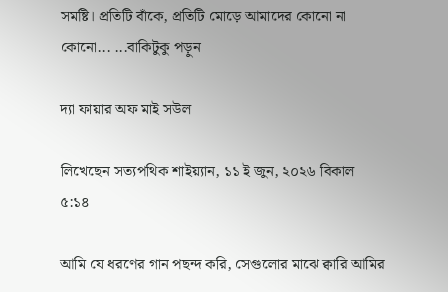সমষ্টি। প্রতিটি বাঁকে, প্রতিটি মোড়ে আমাদের কোনো না কোনো... ...বাকিটুকু পড়ুন

দ্যা ফায়ার অফ মাই সউল

লিখেছেন সত্যপথিক শাইয়্যান, ১১ ই জুন, ২০২৬ বিকাল ৫:১৪

আমি যে ধরণের গান পছন্দ করি, সেগুলোর মাঝে ক্বারি আমির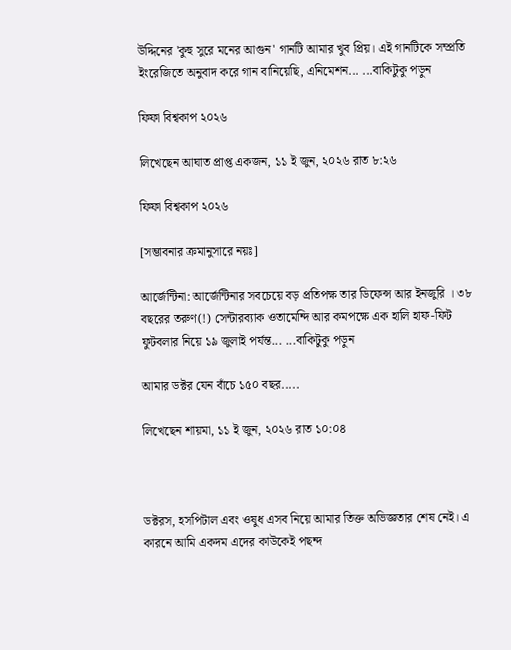উদ্দিনের 'কুহু সুরে মনের আগুন' গানটি আমার খুব প্রিয়। এই গানটিকে সম্প্রতি ইংরেজিতে অনুবাদ করে গান বানিয়েছি, এনিমেশন... ...বাকিটুকু পড়ুন

ফিফা বিশ্বকাপ ২০২৬

লিখেছেন আঘাত প্রাপ্ত একজন, ১১ ই জুন, ২০২৬ রাত ৮:২৬

ফিফা বিশ্বকাপ ২০২৬

[সম্ভাবনার ক্রমানুসারে নয়ঃ]

আর্জেন্টিনা: আর্জেন্টিনার সবচেয়ে বড় প্রতিপক্ষ তার ডিফেন্স আর ইনজুরি । ৩৮ বছরের তরুণ(!) সেন্টারব্যাক ওতামেন্দি আর কমপক্ষে এক হালি হাফ-ফিট ফুটবলার নিয়ে ১৯ জুলাই পর্যন্ত... ...বাকিটুকু পড়ুন

আমার ডক্টর যেন বাঁচে ১৫০ বছর.....

লিখেছেন শায়মা, ১১ ই জুন, ২০২৬ রাত ১০:০৪



ডক্টরস, হসপিটাল এবং ওষুধ এসব নিয়ে আমার তিক্ত অভিজ্ঞতার শেষ নেই। এ কারনে আমি একদম এদের কাউকেই পছন্দ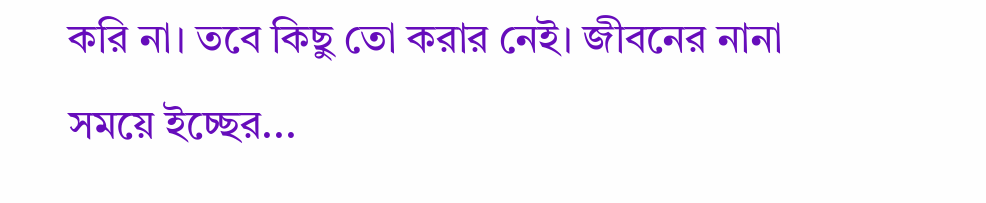করি না। তবে কিছু তো করার নেই। জীবনের নানা সময়ে ইচ্ছের...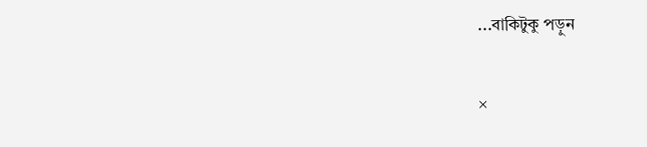...বাকিটুকু পড়ুন

×